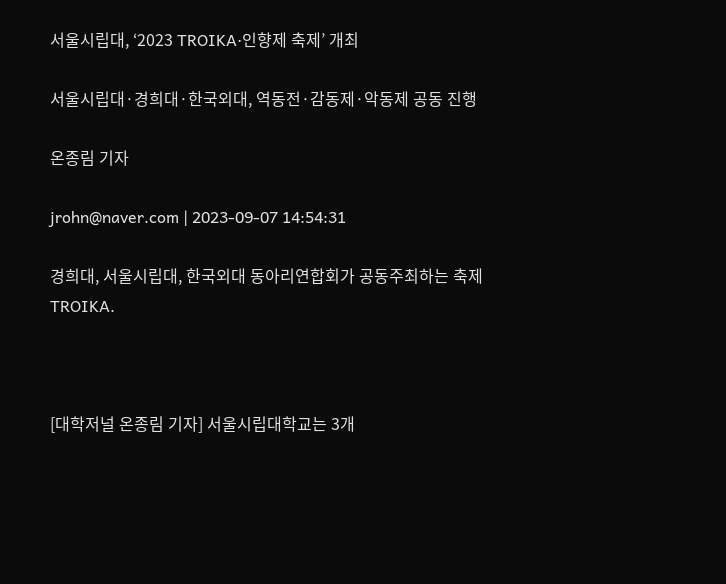서울시립대, ‘2023 TROIKA·인향제 축제’ 개최

서울시립대·경희대·한국외대, 역동전·감동제·악동제 공동 진행

온종림 기자

jrohn@naver.com | 2023-09-07 14:54:31

경희대, 서울시립대, 한국외대 동아리연합회가 공동주최하는 축제 TROIKA.



[대학저널 온종림 기자] 서울시립대학교는 3개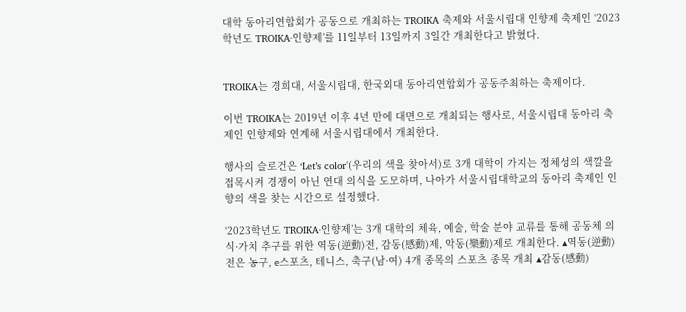대학 동아리연합회가 공동으로 개최하는 TROIKA 축제와 서울시립대 인향제 축제인 ‘2023학년도 TROIKA·인향제’를 11일부터 13일까지 3일간 개최한다고 밝혔다.


TROIKA는 경희대, 서울시립대, 한국외대 동아리연합회가 공동주최하는 축제이다.

이번 TROIKA는 2019년 이후 4년 만에 대면으로 개최되는 행사로, 서울시립대 동아리 축제인 인향제와 연계해 서울시립대에서 개최한다.

행사의 슬로건은 ‘Let’s color‘(우리의 색을 찾아서)로 3개 대학이 가지는 정체성의 색깔을 접목시켜 경쟁이 아닌 연대 의식을 도모하며, 나아가 서울시립대학교의 동아리 축제인 인향의 색을 찾는 시간으로 설정했다.

‘2023학년도 TROIKA·인향제’는 3개 대학의 체육, 예술, 학술 분야 교류를 통해 공동체 의식·가치 추구를 위한 역동(逆動)전, 감동(感動)제, 악동(樂動)제로 개최한다. ▴역동(逆動)전은 농구, e스포츠, 테니스, 축구(남·여) 4개 종목의 스포츠 종목 개최 ▴감동(感動)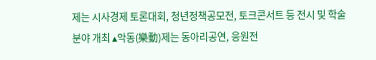제는 시사경제 토론대회, 청년정책공모전, 토크콘서트 등 전시 및 학술 분야 개최 ▴악동(樂動)제는 동아리공연, 응원전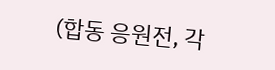(합동 응원전, 각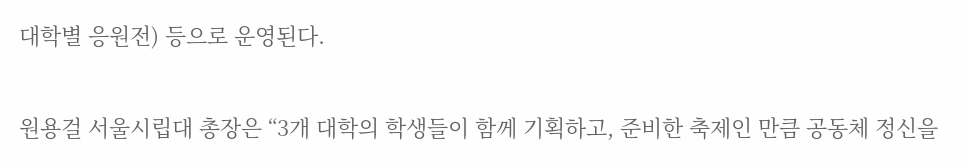대학별 응원전) 등으로 운영된다.

원용걸 서울시립대 총장은 “3개 대학의 학생들이 함께 기획하고, 준비한 축제인 만큼 공동체 정신을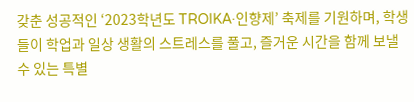갖춘 성공적인 ‘2023학년도 TROIKA·인향제’ 축제를 기원하며, 학생들이 학업과 일상 생활의 스트레스를 풀고, 즐거운 시간을 함께 보낼 수 있는 특별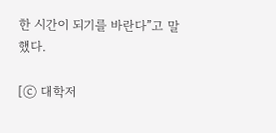한 시간이 되기를 바란다”고 말했다.

[ⓒ 대학저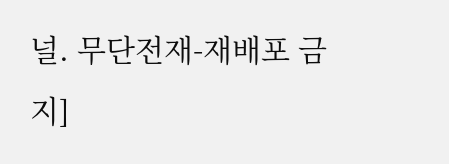널. 무단전재-재배포 금지]